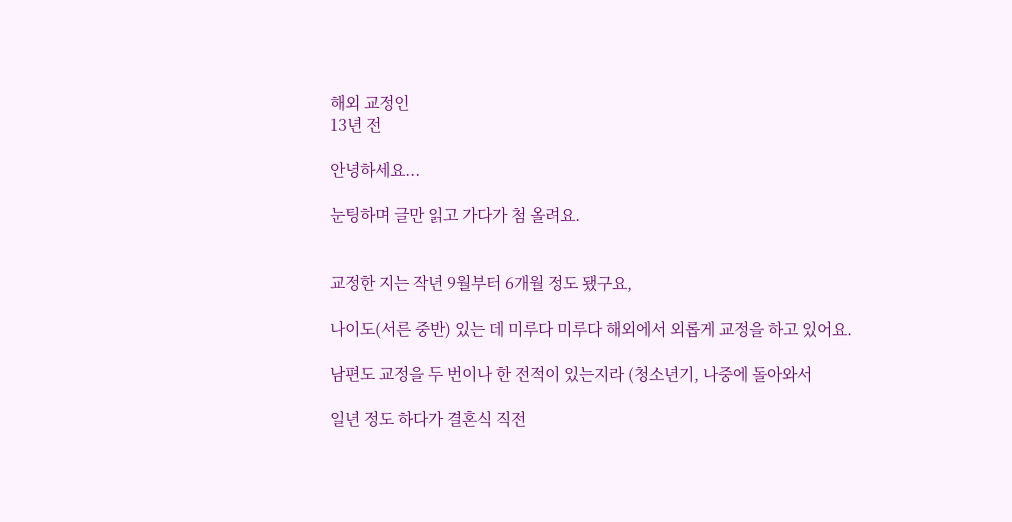해외 교정인
13년 전

안녕하세요...

눈팅하며 글만 읽고 가다가 첨 올려요.


교정한 지는 작년 9월부터 6개월 정도 됐구요,

나이도(서른 중반) 있는 데 미루다 미루다 해외에서 외롭게 교정을 하고 있어요.

남편도 교정을 두 번이나 한 전적이 있는지라 (청소년기, 나중에 돌아와서

일년 정도 하다가 결혼식 직전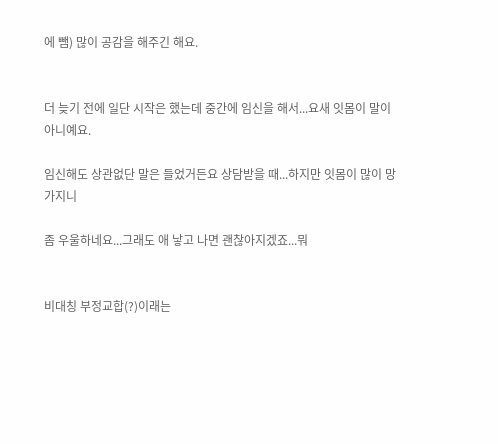에 뺌) 많이 공감을 해주긴 해요.


더 늦기 전에 일단 시작은 했는데 중간에 임신을 해서...요새 잇몸이 말이 아니예요.

임신해도 상관없단 말은 들었거든요 상담받을 때...하지만 잇몸이 많이 망가지니

좀 우울하네요...그래도 애 낳고 나면 괜찮아지겠죠...뭐


비대칭 부정교합(?)이래는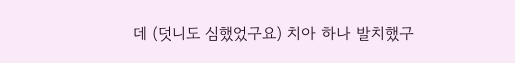데 (덧니도 심했었구요) 치아 하나 발치했구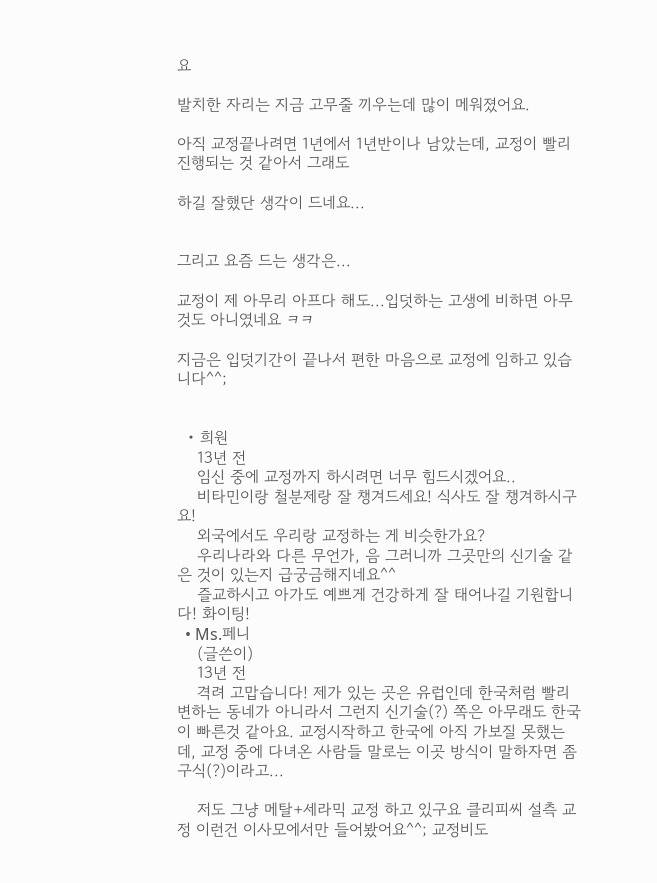요

발치한 자리는 지금 고무줄 끼우는데 많이 메워졌어요.

아직 교정끝나려면 1년에서 1년반이나 남았는데, 교정이 빨리 진행되는 것 같아서 그래도

하길 잘했단 생각이 드네요...


그리고 요즘 드는 생각은...

교정이 제 아무리 아프다 해도...입덧하는 고생에 비하면 아무것도 아니였네요 ㅋㅋ

지금은 입덧기간이 끝나서 편한 마음으로 교정에 임하고 있습니다^^;


  • 희원
    13년 전
    임신 중에 교정까지 하시려면 너무 힘드시겠어요..
    비타민이랑 철분제랑 잘 챙겨드세요! 식사도 잘 챙겨하시구요!
    외국에서도 우리랑 교정하는 게 비슷한가요?
    우리나라와 다른 무언가, 음 그러니까 그곳만의 신기술 같은 것이 있는지 급궁금해지네요^^
    즐교하시고 아가도 예쁘게 건강하게 잘 태어나길 기원합니다! 화이팅!
  • Ms.페니
    (글쓴이)
    13년 전
    격려 고맙습니다! 제가 있는 곳은 유럽인데 한국처럼 빨리 변하는 동네가 아니라서 그런지 신기술(?) 쪽은 아무래도 한국이 빠른것 같아요. 교정시작하고 한국에 아직 가보질 못했는데, 교정 중에 다녀온 사람들 말로는 이곳 방식이 말하자면 좀 구식(?)이라고...

    저도 그냥 메탈+세라믹 교정 하고 있구요 클리피씨 설측 교정 이런건 이사모에서만 들어봤어요^^; 교정비도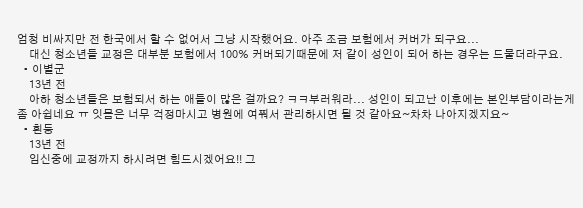엄청 비싸지만 전 한국에서 할 수 없어서 그냥 시작했어요. 아주 조금 보험에서 커버가 되구요...
    대신 청소년들 교정은 대부분 보험에서 100% 커버되기때문에 저 같이 성인이 되어 하는 경우는 드물더라구요.
  • 이별군
    13년 전
    아하 청소년들은 보험되서 하는 애들이 많은 걸까요? ㅋㅋ부러워라... 성인이 되고난 이후에는 본인부담이라는게 좀 아쉽네요 ㅠ 잇몸은 너무 걱정마시고 병원에 여쭤서 관리하시면 될 것 같아요~차차 나아지겠지요~
  • 흰둥
    13년 전
    임신중에 교정까지 하시려면 힘드시겠어요!! 그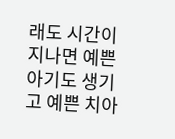래도 시간이 지나면 예쁜 아기도 생기고 예쁜 치아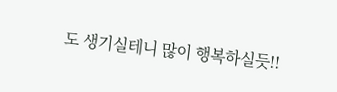도 생기실테니 많이 행복하실듯!!